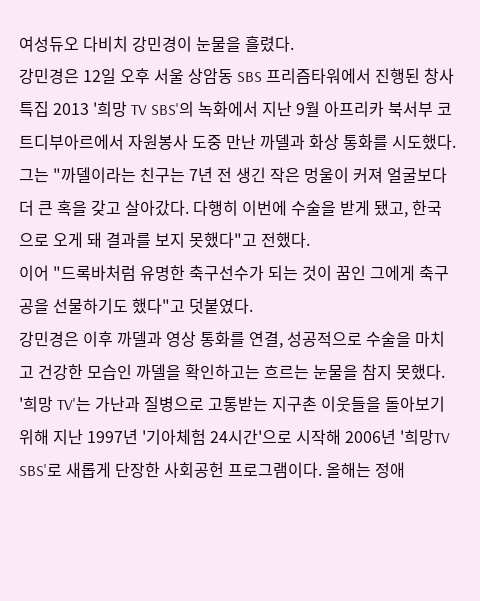여성듀오 다비치 강민경이 눈물을 흘렸다.
강민경은 12일 오후 서울 상암동 SBS 프리즘타워에서 진행된 창사특집 2013 '희망 TV SBS'의 녹화에서 지난 9월 아프리카 북서부 코트디부아르에서 자원봉사 도중 만난 까델과 화상 통화를 시도했다.
그는 "까델이라는 친구는 7년 전 생긴 작은 멍울이 커져 얼굴보다 더 큰 혹을 갖고 살아갔다. 다행히 이번에 수술을 받게 됐고, 한국으로 오게 돼 결과를 보지 못했다"고 전했다.
이어 "드록바처럼 유명한 축구선수가 되는 것이 꿈인 그에게 축구공을 선물하기도 했다"고 덧붙였다.
강민경은 이후 까델과 영상 통화를 연결, 성공적으로 수술을 마치고 건강한 모습인 까델을 확인하고는 흐르는 눈물을 참지 못했다.
'희망 TV'는 가난과 질병으로 고통받는 지구촌 이웃들을 돌아보기 위해 지난 1997년 '기아체험 24시간'으로 시작해 2006년 '희망TV SBS'로 새롭게 단장한 사회공헌 프로그램이다. 올해는 정애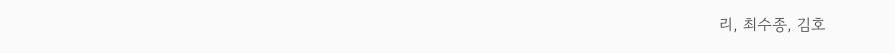리, 최수종, 김호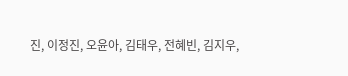진, 이정진, 오윤아, 김태우, 전혜빈, 김지우,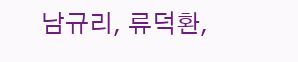남규리, 류덕환,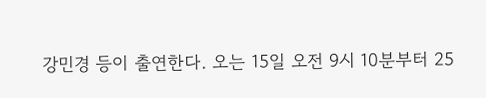강민경 등이 출연한다. 오는 15일 오전 9시 10분부터 25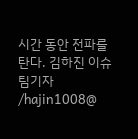시간 동안 전파를 탄다. 김하진 이슈팀기자 /hajin1008@